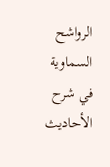الرواشح السماوية في شرح الأحاديث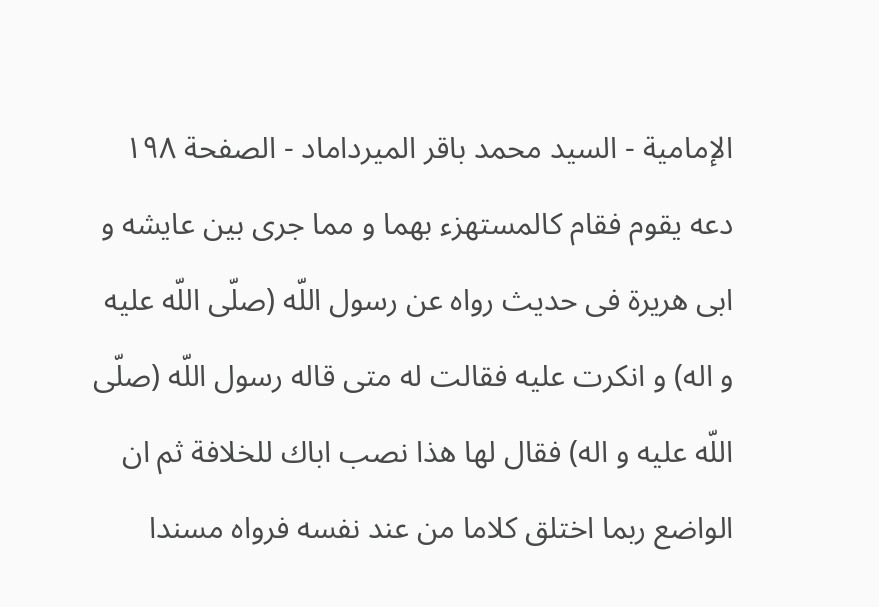الإمامية - السيد محمد باقر الميرداماد - الصفحة ١٩٨
دعه يقوم فقام كالمستهزء بهما و مما جرى بين عايشه و ابى هريرة فى حديث رواه عن رسول اللّه (صلّى اللّه عليه و اله) و انكرت عليه فقالت له متى قاله رسول اللّه (صلّى اللّه عليه و اله) فقال لها هذا نصب اباك للخلافة ثم ان الواضع ربما اختلق كلاما من عند نفسه فرواه مسندا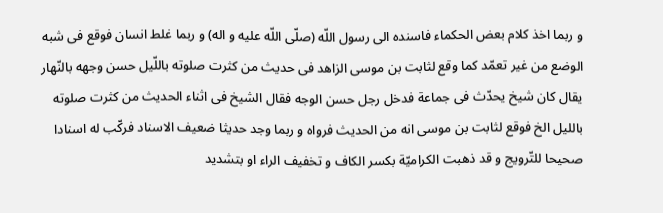و ربما اخذ كلام بعض الحكماء فاسنده الى رسول اللّه (صلّى اللّه عليه و اله) و ربما غلط انسان فوقع فى شبه الوضع من غير تعمّد كما وقع لثابت بن موسى الزاهد فى حديث من كثرت صلوته باللّيل حسن وجهه بالنّهار يقال كان شيخ يحدّث فى جماعة فدخل رجل حسن الوجه فقال الشيخ فى اثناء الحديث من كثرت صلوته بالليل الخ فوقع لثابت بن موسى انه من الحديث فرواه و ربما وجد حديثا ضعيف الاسناد فركّب له اسنادا صحيحا للتّرويج و قد ذهبت الكراميّة بكسر الكاف و تخفيف الراء او بتشديد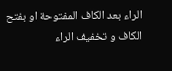الراء بعد الكاف المفتوحة او بفتح الكاف و تخفيف الراء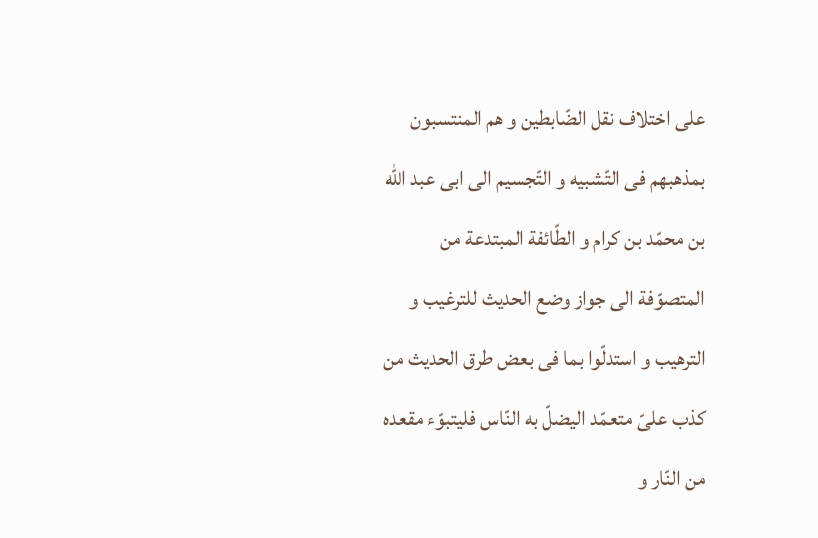على اختلاف نقل الضّابطين و هم المنتسبون بمذهبهم فى التّشبيه و التّجسيم الى ابى عبد اللّه بن محمّد بن كرام و الطّائفة المبتدعة من المتصوّفة الى جواز وضع الحديث للترغيب و الترهيب و استدلّوا بما فى بعض طرق الحديث من كذب علىّ متعمّد اليضلّ به النّاس فليتبوّء مقعده من النّار و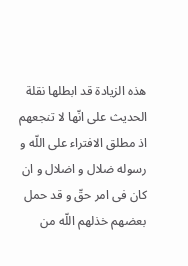هذه الزيادة قد ابطلها نقلة الحديث على انّها لا تنجعهم اذ مطلق الافتراء على اللّه و رسوله ضلال و اضلال و ان كان فى امر حقّ و قد حمل بعضهم خذلهم اللّه من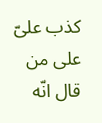كذب علىّ على من قال انّه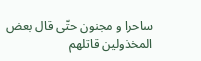ساحرا و مجنون حتّى قال بعض المخذولين قاتلهم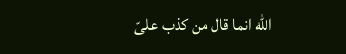اللّه انما قال من كذب علىّ